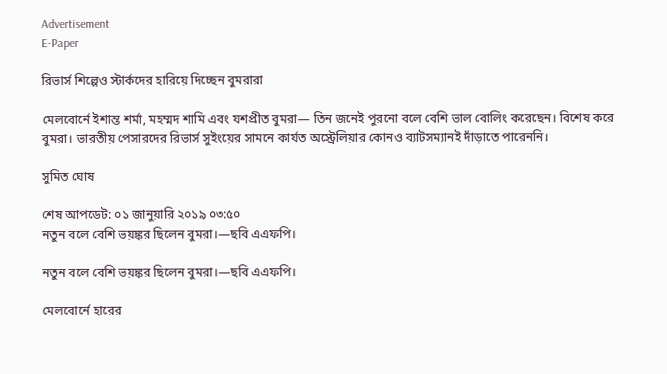Advertisement
E-Paper

রিভার্স শিল্পেও স্টার্কদের হারিয়ে দিচ্ছেন বুমরারা

মেলবোর্নে ইশান্ত শর্মা, মহম্মদ শামি এবং যশপ্রীত বুমরা— তিন জনেই পুরনো বলে বেশি ভাল বোলিং করেছেন। বিশেষ করে বুমরা। ভারতীয় পেসারদের রিভার্স সুইংয়ের সামনে কার্যত অস্ট্রেলিয়ার কোনও ব্যাটসম্যানই দাঁড়াতে পারেননি।

সুমিত ঘোষ

শেষ আপডেট: ০১ জানুয়ারি ২০১৯ ০৩:৫০
নতুন বলে বেশি ভয়ঙ্কর ছিলেন বুমরা।—ছবি এএফপি।

নতুন বলে বেশি ভয়ঙ্কর ছিলেন বুমরা।—ছবি এএফপি।

মেলবোর্নে হারের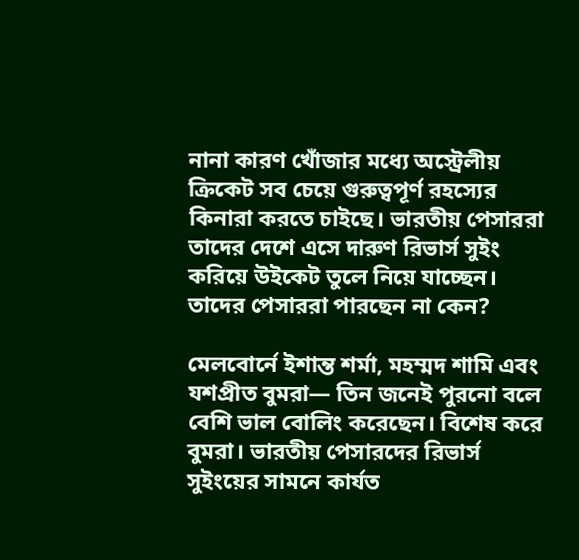নানা কারণ খোঁজার মধ্যে অস্ট্রেলীয় ক্রিকেট সব চেয়ে গুরুত্বপূর্ণ রহস্যের কিনারা করতে চাইছে। ভারতীয় পেসাররা তাদের দেশে এসে দারুণ রিভার্স সুইং করিয়ে উইকেট তুলে নিয়ে যাচ্ছেন। তাদের পেসাররা পারছেন না কেন?

মেলবোর্নে ইশান্ত শর্মা, মহম্মদ শামি এবং যশপ্রীত বুমরা— তিন জনেই পুরনো বলে বেশি ভাল বোলিং করেছেন। বিশেষ করে বুমরা। ভারতীয় পেসারদের রিভার্স সুইংয়ের সামনে কার্যত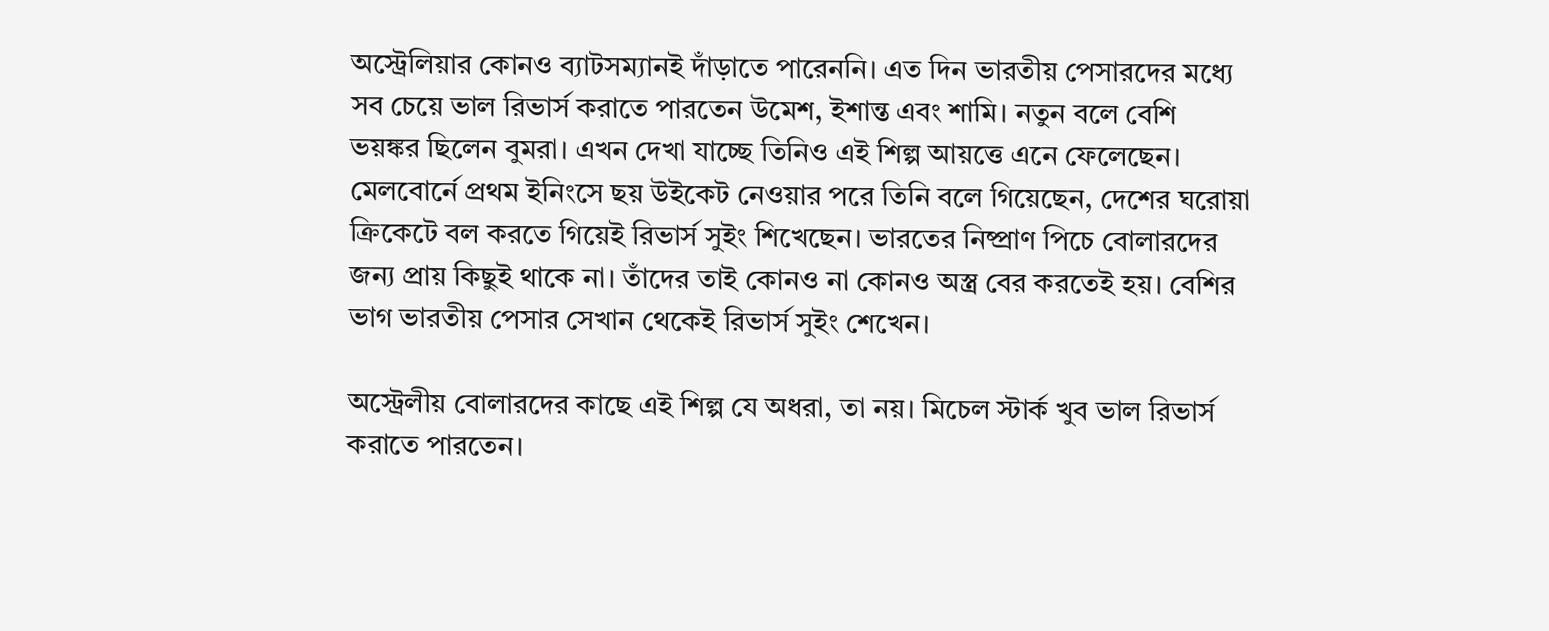অস্ট্রেলিয়ার কোনও ব্যাটসম্যানই দাঁড়াতে পারেননি। এত দিন ভারতীয় পেসারদের মধ্যে সব চেয়ে ভাল রিভার্স করাতে পারতেন উমেশ, ইশান্ত এবং শামি। নতুন বলে বেশি ভয়ঙ্কর ছিলেন বুমরা। এখন দেখা যাচ্ছে তিনিও এই শিল্প আয়ত্তে এনে ফেলেছেন। মেলবোর্নে প্রথম ইনিংসে ছয় উইকেট নেওয়ার পরে তিনি বলে গিয়েছেন, দেশের ঘরোয়া ক্রিকেটে বল করতে গিয়েই রিভার্স সুইং শিখেছেন। ভারতের নিষ্প্রাণ পিচে বোলারদের জন্য প্রায় কিছুই থাকে না। তাঁদের তাই কোনও না কোনও অস্ত্র বের করতেই হয়। বেশির ভাগ ভারতীয় পেসার সেখান থেকেই রিভার্স সুইং শেখেন।

অস্ট্রেলীয় বোলারদের কাছে এই শিল্প যে অধরা, তা নয়। মিচেল স্টার্ক খুব ভাল রিভার্স করাতে পারতেন।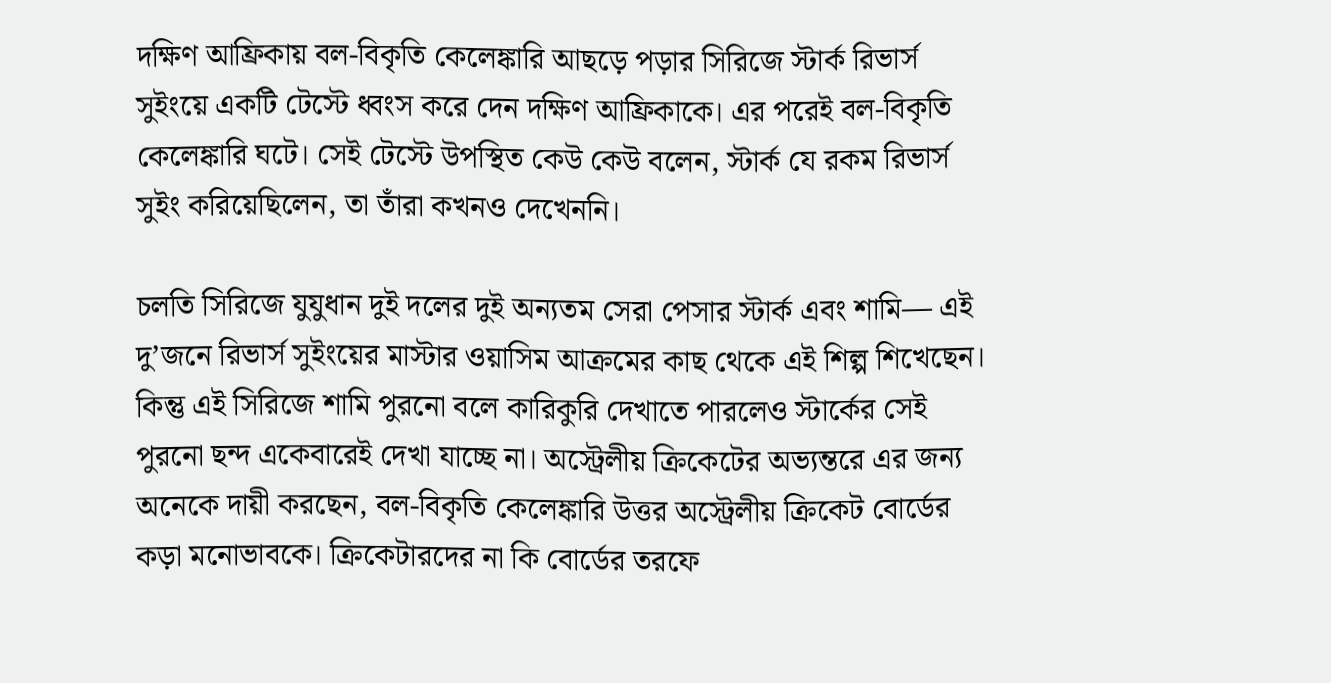দক্ষিণ আফ্রিকায় বল-বিকৃতি কেলেঙ্কারি আছড়ে পড়ার সিরিজে স্টার্ক রিভার্স সুইংয়ে একটি টেস্টে ধ্বংস করে দেন দক্ষিণ আফ্রিকাকে। এর পরেই বল-বিকৃতি কেলেঙ্কারি ঘটে। সেই টেস্টে উপস্থিত কেউ কেউ বলেন, স্টার্ক যে রকম রিভার্স সুইং করিয়েছিলেন, তা তাঁরা কখনও দেখেননি।

চলতি সিরিজে যুযুধান দুই দলের দুই অন্যতম সেরা পেসার স্টার্ক এবং শামি— এই দু’জনে রিভার্স সুইংয়ের মাস্টার ওয়াসিম আক্রমের কাছ থেকে এই শিল্প শিখেছেন। কিন্তু এই সিরিজে শামি পুরনো বলে কারিকুরি দেখাতে পারলেও স্টার্কের সেই পুরনো ছন্দ একেবারেই দেখা যাচ্ছে না। অস্ট্রেলীয় ক্রিকেটের অভ্যন্তরে এর জন্য অনেকে দায়ী করছেন, বল-বিকৃতি কেলেঙ্কারি উত্তর অস্ট্রেলীয় ক্রিকেট বোর্ডের কড়া মনোভাবকে। ক্রিকেটারদের না কি বোর্ডের তরফে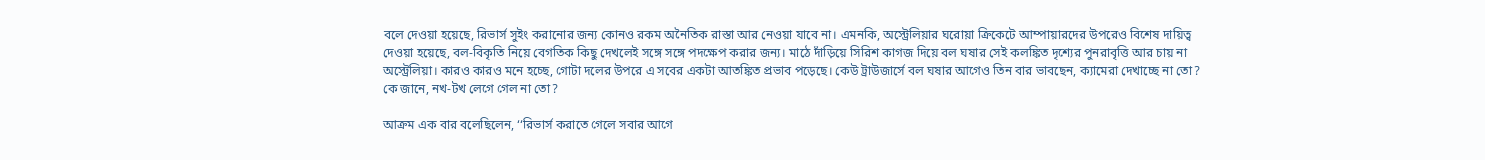বলে দেওয়া হয়েছে, রিভার্স সুইং করানোর জন্য কোনও রকম অনৈতিক রাস্তা আর নেওয়া যাবে না। এমনকি, অস্ট্রেলিয়ার ঘরোয়া ক্রিকেটে আম্পায়ারদের উপরেও বিশেষ দায়িত্ব দেওয়া হয়েছে, বল-বিকৃতি নিয়ে বেগতিক কিছু দেখলেই সঙ্গে সঙ্গে পদক্ষেপ করার জন্য। মাঠে দাঁড়িয়ে সিরিশ কাগজ দিয়ে বল ঘষার সেই কলঙ্কিত দৃশ্যের পুনরাবৃত্তি আর চায় না অস্ট্রেলিয়া। কারও কারও মনে হচ্ছে, গোটা দলের উপরে এ সবের একটা আতঙ্কিত প্রভাব পড়েছে। কেউ ট্রাউজার্সে বল ঘষার আগেও তিন বার ভাবছেন, ক্যামেরা দেখাচ্ছে না তো? কে জানে, নখ-টখ লেগে গেল না তো?

আক্রম এক বার বলেছিলেন, ‘‘রিভার্স করাতে গেলে সবার আগে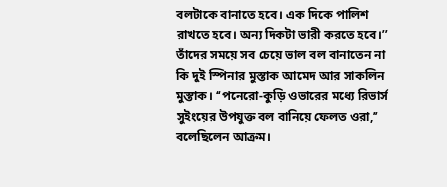বলটাকে বানাতে হবে। এক দিকে পালিশ রাখতে হবে। অন্য দিকটা ভারী করতে হবে।’’ তাঁদের সময়ে সব চেয়ে ভাল বল বানাতেন না কি দুই স্পিনার মুস্তাক আমেদ আর সাকলিন মুস্তাক। ‘‘পনেরো-কুড়ি ওভারের মধ্যে রিভার্স সুইংয়ের উপযুক্ত বল বানিয়ে ফেলত ওরা,’’ বলেছিলেন আক্রম।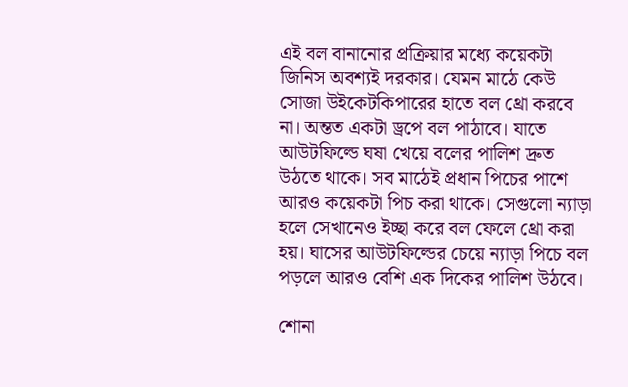এই বল বানানোর প্রক্রিয়ার মধ্যে কয়েকটা জিনিস অবশ্যই দরকার। যেমন মাঠে কেউ সোজা উইকেটকিপারের হাতে বল থ্রো করবে না। অন্তত একটা ড্রপে বল পাঠাবে। যাতে আউটফিল্ডে ঘষা খেয়ে বলের পালিশ দ্রুত উঠতে থাকে। সব মাঠেই প্রধান পিচের পাশে আরও কয়েকটা পিচ করা থাকে। সেগুলো ন্যাড়া হলে সেখানেও ইচ্ছা করে বল ফেলে থ্রো করা হয়। ঘাসের আউটফিল্ডের চেয়ে ন্যাড়া পিচে বল পড়লে আরও বেশি এক দিকের পালিশ উঠবে।

শোনা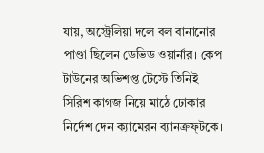যায়, অস্ট্রেলিয়া দলে বল বানানোর পাণ্ডা ছিলেন ডেভিড ওয়ার্নার। কেপ টাউনের অভিশপ্ত টেস্টে তিনিই সিরিশ কাগজ নিয়ে মাঠে ঢোকার নির্দেশ দেন ক্যামেরন ব্যানক্রফ্‌টকে।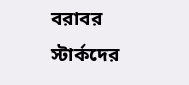বরাবর স্টার্কদের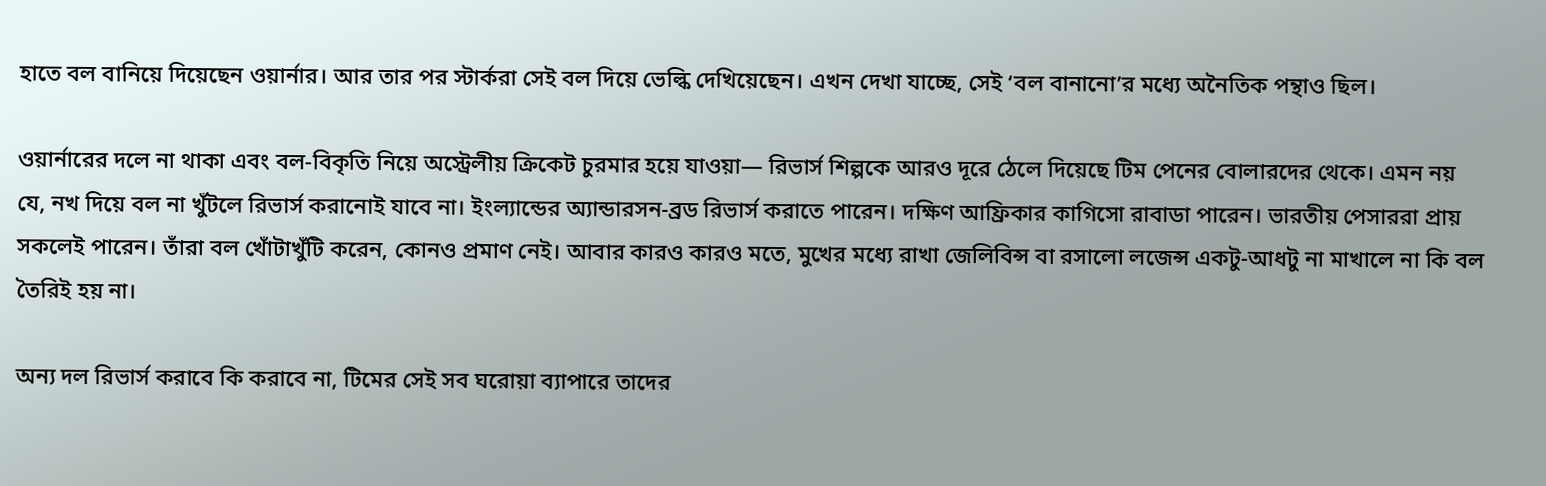হাতে বল বানিয়ে দিয়েছেন ওয়ার্নার। আর তার পর স্টার্করা সেই বল দিয়ে ভেল্কি দেখিয়েছেন। এখন দেখা যাচ্ছে, সেই ‘বল বানানো’র মধ্যে অনৈতিক পন্থাও ছিল।

ওয়ার্নারের দলে না থাকা এবং বল-বিকৃতি নিয়ে অস্ট্রেলীয় ক্রিকেট চুরমার হয়ে যাওয়া— রিভার্স শিল্পকে আরও দূরে ঠেলে দিয়েছে টিম পেনের বোলারদের থেকে। এমন নয় যে, নখ দিয়ে বল না খুঁটলে রিভার্স করানোই যাবে না। ইংল্যান্ডের অ্যান্ডারসন-ব্রড রিভার্স করাতে পারেন। দক্ষিণ আফ্রিকার কাগিসো রাবাডা পারেন। ভারতীয় পেসাররা প্রায় সকলেই পারেন। তাঁরা বল খোঁটাখুঁটি করেন, কোনও প্রমাণ নেই। আবার কারও কারও মতে, মুখের মধ্যে রাখা জেলিবিন্স বা রসালো লজেন্স একটু-আধটু না মাখালে না কি বল তৈরিই হয় না।

অন্য দল রিভার্স করাবে কি করাবে না, টিমের সেই সব ঘরোয়া ব্যাপারে তাদের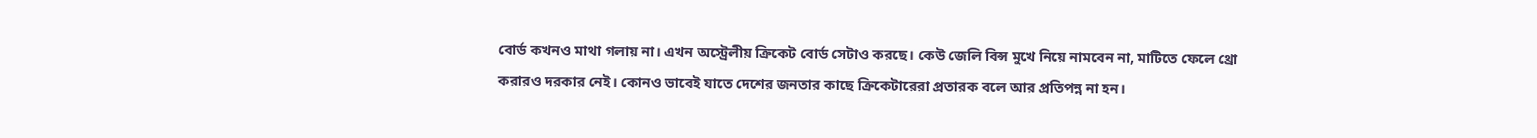বোর্ড কখনও মাথা গলায় না। এখন অস্ট্রেলীয় ক্রিকেট বোর্ড সেটাও করছে। কেউ জেলি বিন্স মুখে নিয়ে নামবেন না, মাটিতে ফেলে থ্রো করারও দরকার নেই। কোনও ভাবেই যাতে দেশের জনতার কাছে ক্রিকেটারেরা প্রতারক বলে আর প্রতিপন্ন না হন।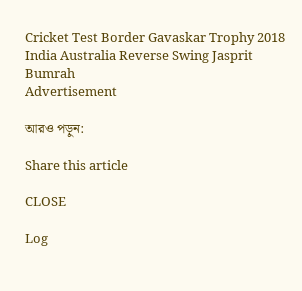Cricket Test Border Gavaskar Trophy 2018 India Australia Reverse Swing Jasprit Bumrah
Advertisement

আরও পড়ুন:

Share this article

CLOSE

Log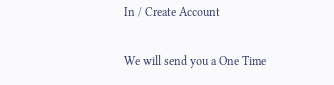In / Create Account

We will send you a One Time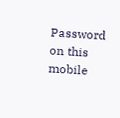Password on this mobile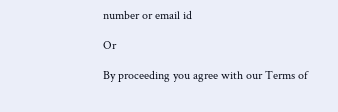number or email id

Or

By proceeding you agree with our Terms of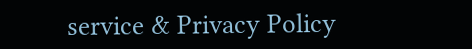service & Privacy Policy